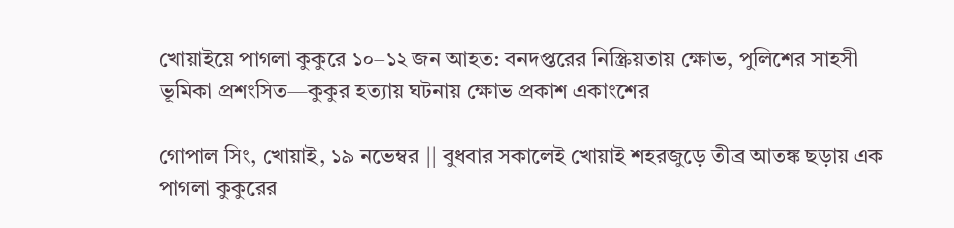খোয়াইয়ে পাগলা কুকুরে ১০–১২ জন আহত: বনদপ্তরের নিস্ক্রিয়তায় ক্ষোভ, পুলিশের সাহসী ভূমিকা প্রশংসিত—কুকুর হত্যায় ঘটনায় ক্ষোভ প্রকাশ একাংশের

গোপাল সিং, খোয়াই, ১৯ নভেম্বর || বুধবার সকালেই খোয়াই শহরজুড়ে তীব্র আতঙ্ক ছড়ায় এক পাগলা কুকুরের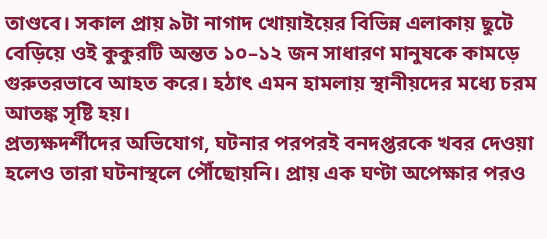তাণ্ডবে। সকাল প্রায় ৯টা নাগাদ খোয়াইয়ের বিভিন্ন এলাকায় ছুটে বেড়িয়ে ওই কুকুরটি অন্তত ১০–১২ জন সাধারণ মানুষকে কামড়ে গুরুতরভাবে আহত করে। হঠাৎ এমন হামলায় স্থানীয়দের মধ্যে চরম আতঙ্ক সৃষ্টি হয়।
প্রত্যক্ষদর্শীদের অভিযোগ, ঘটনার পরপরই বনদপ্তরকে খবর দেওয়া হলেও তারা ঘটনাস্থলে পৌঁছোয়নি। প্রায় এক ঘণ্টা অপেক্ষার পরও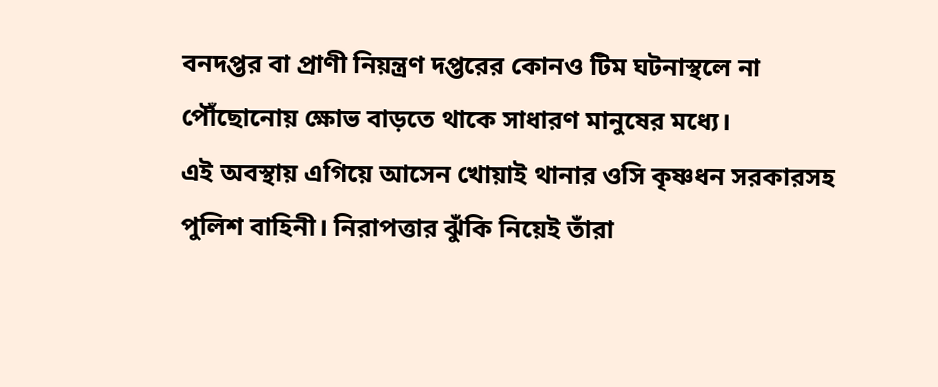বনদপ্তর বা প্রাণী নিয়ন্ত্রণ দপ্তরের কোনও টিম ঘটনাস্থলে না পৌঁছোনোয় ক্ষোভ বাড়তে থাকে সাধারণ মানুষের মধ্যে।
এই অবস্থায় এগিয়ে আসেন খোয়াই থানার ওসি কৃষ্ণধন সরকারসহ পুলিশ বাহিনী। নিরাপত্তার ঝুঁকি নিয়েই তাঁরা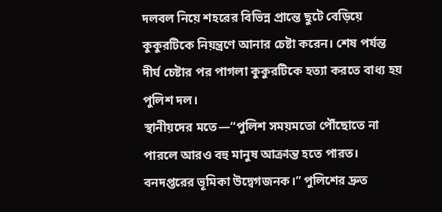দলবল নিয়ে শহরের বিভিন্ন প্রান্তে ছুটে বেড়িয়ে কুকুরটিকে নিয়ন্ত্রণে আনার চেষ্টা করেন। শেষ পর্যন্ত দীর্ঘ চেষ্টার পর পাগলা কুকুরটিকে হত্যা করতে বাধ্য হয় পুলিশ দল।
স্থানীয়দের মতে—“পুলিশ সময়মতো পৌঁছোতে না পারলে আরও বহু মানুষ আক্রান্ত হতে পারত। বনদপ্তরের ভূমিকা উদ্বেগজনক।” পুলিশের দ্রুত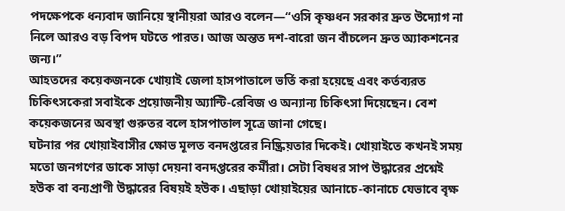পদক্ষেপকে ধন্যবাদ জানিয়ে স্থানীয়রা আরও বলেন—“ওসি কৃষ্ণধন সরকার দ্রুত উদ্যোগ না নিলে আরও বড় বিপদ ঘটতে পারত। আজ অন্তত দশ-বারো জন বাঁচলেন দ্রুত অ্যাকশনের জন্য।”
আহতদের কয়েকজনকে খোয়াই জেলা হাসপাতালে ভর্তি করা হয়েছে এবং কর্তব্যরত চিকিৎসকেরা সবাইকে প্রয়োজনীয় অ্যান্টি-রেবিজ ও অন্যান্য চিকিৎসা দিয়েছেন। বেশ কয়েকজনের অবস্থা গুরুতর বলে হাসপাতাল সূত্রে জানা গেছে।
ঘটনার পর খোয়াইবাসীর ক্ষোভ মূলত বনদপ্তরের নিষ্ক্রিয়তার দিকেই। খোয়াইতে কখনই সময় মতো জনগণের ডাকে সাড়া দেয়না বনদপ্তরের কর্মীরা। সেটা বিষধর সাপ উদ্ধারের প্রশ্নেই হউক বা বন্যপ্রাণী উদ্ধারের বিষয়ই হউক। এছাড়া খোয়াইয়ের আনাচে-কানাচে যেভাবে বৃক্ষ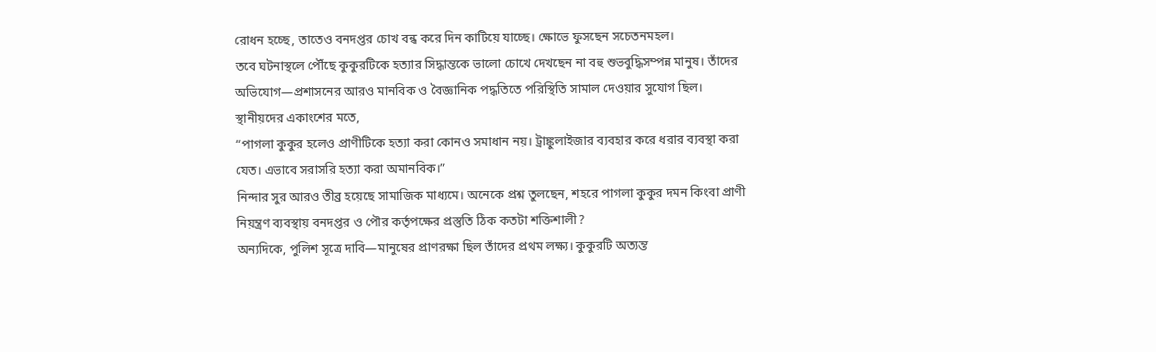রোধন হচ্ছে, তাতেও বনদপ্তর চোখ বন্ধ করে দিন কাটিয়ে যাচ্ছে। ক্ষোভে ফুসছেন সচেতনমহল।
তবে ঘটনাস্থলে পৌঁছে কুকুরটিকে হত্যার সিদ্ধান্তকে ভালো চোখে দেখছেন না বহু শুভবুদ্ধিসম্পন্ন মানুষ। তাঁদের অভিযোগ—প্রশাসনের আরও মানবিক ও বৈজ্ঞানিক পদ্ধতিতে পরিস্থিতি সামাল দেওয়ার সুযোগ ছিল।
স্থানীয়দের একাংশের মতে,
“পাগলা কুকুর হলেও প্রাণীটিকে হত্যা করা কোনও সমাধান নয়। ট্রাঙ্কুলাইজার ব্যবহার করে ধরার ব্যবস্থা করা যেত। এভাবে সরাসরি হত্যা করা অমানবিক।”
নিন্দার সুর আরও তীব্র হয়েছে সামাজিক মাধ্যমে। অনেকে প্রশ্ন তুলছেন, শহরে পাগলা কুকুর দমন কিংবা প্রাণী নিয়ন্ত্রণ ব্যবস্থায় বনদপ্তর ও পৌর কর্তৃপক্ষের প্রস্তুতি ঠিক কতটা শক্তিশালী?
অন্যদিকে, পুলিশ সূত্রে দাবি—মানুষের প্রাণরক্ষা ছিল তাঁদের প্রথম লক্ষ্য। কুকুরটি অত্যন্ত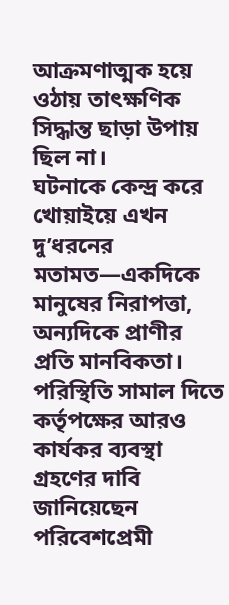আক্রমণাত্মক হয়ে ওঠায় তাৎক্ষণিক সিদ্ধান্ত ছাড়া উপায় ছিল না।
ঘটনাকে কেন্দ্র করে খোয়াইয়ে এখন দু’ধরনের মতামত—একদিকে মানুষের নিরাপত্তা, অন্যদিকে প্রাণীর প্রতি মানবিকতা। পরিস্থিতি সামাল দিতে কর্তৃপক্ষের আরও কার্যকর ব্যবস্থা গ্রহণের দাবি জানিয়েছেন পরিবেশপ্রেমী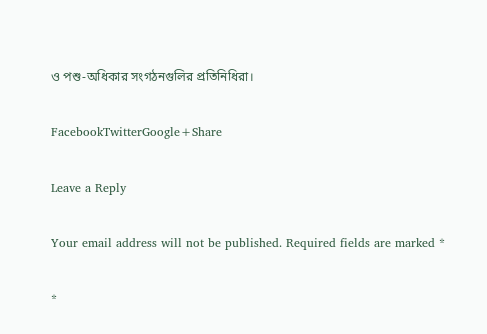ও পশু-অধিকার সংগঠনগুলির প্রতিনিধিরা।

FacebookTwitterGoogle+Share

Leave a Reply

Your email address will not be published. Required fields are marked *

*